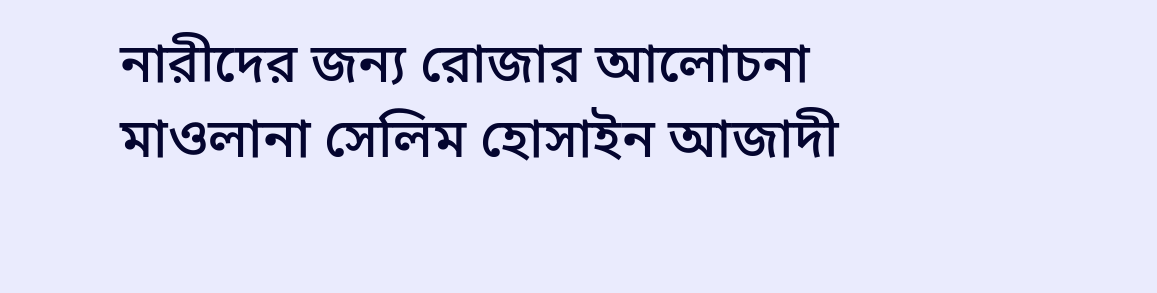নারীদের জন্য রোজার আলোচনা মাওলানা সেলিম হোসাইন আজাদী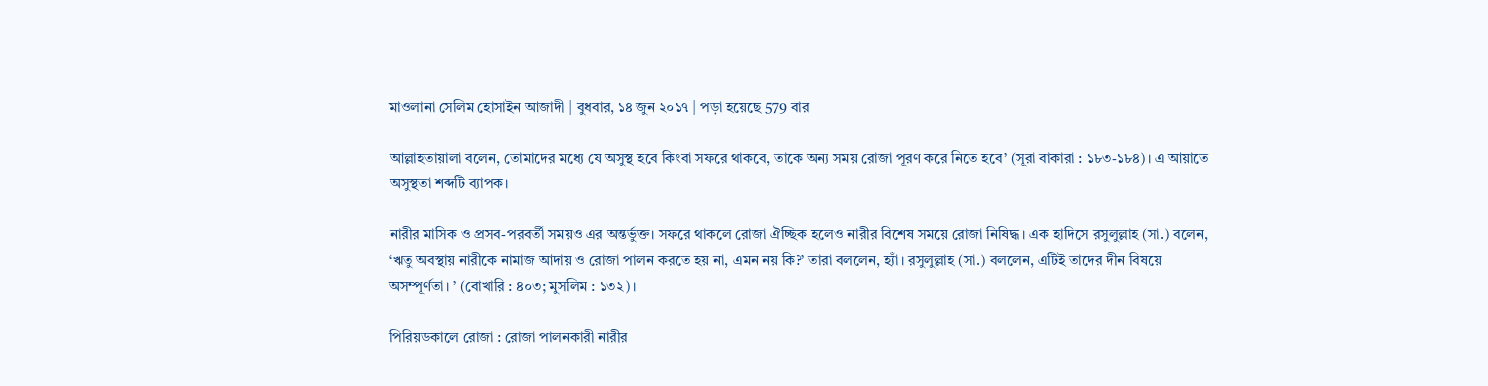মাওলানা সেলিম হোসাইন আজাদী | বুধবার, ১৪ জুন ২০১৭ | পড়া হয়েছে 579 বার

আল্লাহতায়ালা বলেন, তোমাদের মধ্যে যে অসুস্থ হবে কিংবা সফরে থাকবে, তাকে অন্য সময় রোজা পূরণ করে নিতে হবে’ (সূরা বাকারা : ১৮৩-১৮৪)। এ আয়াতে অসুস্থতা শব্দটি ব্যাপক।

নারীর মাসিক ও প্রসব-পরবর্তী সময়ও এর অন্তর্ভুক্ত। সফরে থাকলে রোজা ঐচ্ছিক হলেও নারীর বিশেষ সময়ে রোজা নিষিদ্ধ। এক হাদিসে রসুলুল্লাহ (সা.) বলেন, ‘ঋতু অবস্থায় নারীকে নামাজ আদায় ও রোজা পালন করতে হয় না, এমন নয় কি?’ তারা বললেন, হ্যাঁ। রসুলুল্লাহ (সা.) বললেন, এটিই তাদের দীন বিষয়ে অসম্পূর্ণতা। ’ (বোখারি : ৪০৩; মুসলিম : ১৩২)।

পিরিয়ডকালে রোজা : রোজা পালনকারী নারীর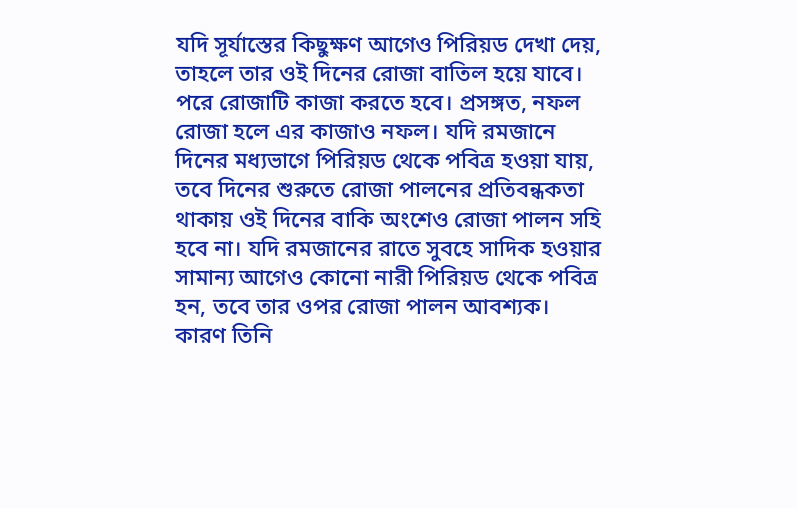যদি সূর্যাস্তের কিছুক্ষণ আগেও পিরিয়ড দেখা দেয়, তাহলে তার ওই দিনের রোজা বাতিল হয়ে যাবে। পরে রোজাটি কাজা করতে হবে। প্রসঙ্গত, নফল রোজা হলে এর কাজাও নফল। যদি রমজানে দিনের মধ্যভাগে পিরিয়ড থেকে পবিত্র হওয়া যায়, তবে দিনের শুরুতে রোজা পালনের প্রতিবন্ধকতা থাকায় ওই দিনের বাকি অংশেও রোজা পালন সহি হবে না। যদি রমজানের রাতে সুবহে সাদিক হওয়ার সামান্য আগেও কোনো নারী পিরিয়ড থেকে পবিত্র হন, তবে তার ওপর রোজা পালন আবশ্যক। কারণ তিনি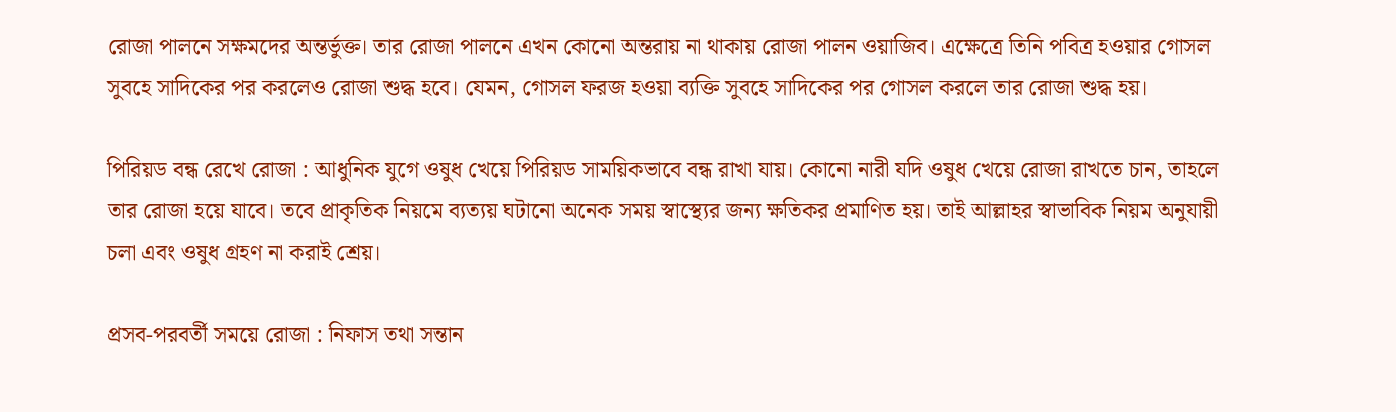রোজা পালনে সক্ষমদের অন্তর্ভুক্ত। তার রোজা পালনে এখন কোনো অন্তরায় না থাকায় রোজা পালন ওয়াজিব। এক্ষেত্রে তিনি পবিত্র হওয়ার গোসল সুবহে সাদিকের পর করলেও রোজা শুদ্ধ হবে। যেমন, গোসল ফরজ হওয়া ব্যক্তি সুবহে সাদিকের পর গোসল করলে তার রোজা শুদ্ধ হয়।

পিরিয়ড বন্ধ রেখে রোজা : আধুনিক যুগে ওষুধ খেয়ে পিরিয়ড সাময়িকভাবে বন্ধ রাখা যায়। কোনো নারী যদি ওষুধ খেয়ে রোজা রাখতে চান, তাহলে তার রোজা হয়ে যাবে। তবে প্রাকৃতিক নিয়মে ব্যত্যয় ঘটানো অনেক সময় স্বাস্থ্যের জন্য ক্ষতিকর প্রমাণিত হয়। তাই আল্লাহর স্বাভাবিক নিয়ম অনুযায়ী চলা এবং ওষুধ গ্রহণ না করাই শ্রেয়।

প্রসব-পরবর্তী সময়ে রোজা : নিফাস তথা সন্তান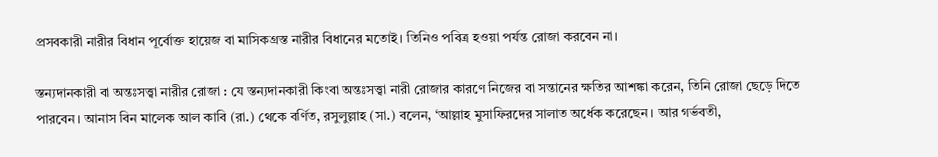প্রসবকারী নারীর বিধান পূর্বোক্ত হায়েজ বা মাসিকগ্রস্ত নারীর বিধানের মতোই। তিনিও পবিত্র হওয়া পর্যন্ত রোজা করবেন না।

স্তন্যদানকারী বা অন্তঃসত্ত্বা নারীর রোজা : যে স্তন্যদানকারী কিংবা অন্তঃসত্ত্বা নারী রোজার কারণে নিজের বা সন্তানের ক্ষতির আশঙ্কা করেন, তিনি রোজা ছেড়ে দিতে পারবেন। আনাস বিন মালেক আল কাবি (রা.) থেকে বর্ণিত, রসুলুল্লাহ (সা.) বলেন, ‘আল্লাহ মুসাফিরদের সালাত অর্ধেক করেছেন। আর গর্ভবতী,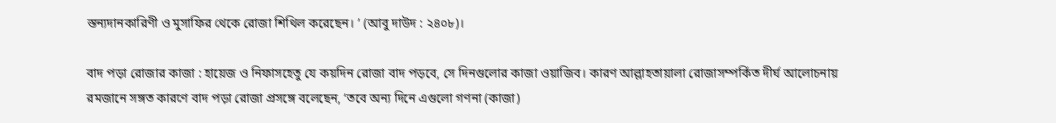স্তন্যদানকারিণী ও মুসাফির থেকে রোজা শিথিল করেছেন। ’ (আবু দাউদ : ২৪০৮)।

বাদ পড়া রোজার কাজা : হায়েজ ও নিফাসহেতু যে কয়দিন রোজা বাদ পড়বে, সে দিনগুলোর কাজা ওয়াজিব। কারণ আল্লাহতায়ালা রোজাসম্পর্কিত দীর্ঘ আলোচনায় রমজানে সঙ্গত কারণে বাদ পড়া রোজা প্রসঙ্গে বলেছেন, ‘তবে অন্য দিনে এগুলো গণনা (কাজা)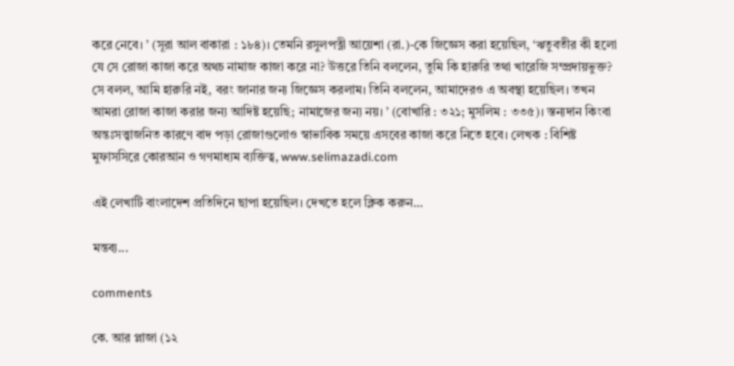করে নেবে। ’ (সূরা আল বাকারা : ১৮৪)। তেমনি রসুলপত্নী আয়েশা (রা.)-কে জিজ্ঞেস করা হয়েছিল, ‘ঋতুবতীর কী হলো যে সে রোজা কাজা করে অথচ নামাজ কাজা করে না? উত্তরে তিনি বললেন, তুমি কি হারুরি তথা খারেজি সম্প্রদায়ভুক্ত? সে বলল, আমি হারুরি নই, বরং জানার জন্য জিজ্ঞেস করলাম। তিনি বললেন, আমাদেরও এ অবস্থা হয়েছিল। তখন আমরা রোজা কাজা করার জন্য আদিষ্ট হয়েছি; নামাজের জন্য নয়। ’ (বোখারি : ৩২১; মুসলিম : ৩৩৫)। স্তন্যদান কিংবা অন্তঃসত্ত্বাজনিত কারণে বাদ পড়া রোজাগুলোও স্বাভাবিক সময়ে এসবের কাজা করে নিতে হবে। লেখক : বিশিষ্ট মুফাসসিরে কোরআন ও গণমাধ্যম ব্যক্তিত্ব, www.selimazadi.com

এই লেখাটি বাংলাদেশ প্রতিদিনে ছাপা হয়েছিল। দেখতে হলে ক্লিক করুন…

মন্তব্য...

comments

কে. আর প্লাজা (১২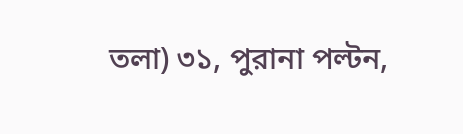তলা) ৩১, পুরানা পল্টন,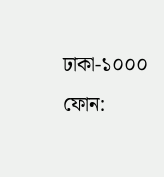ঢাকা-১০০০
ফোন: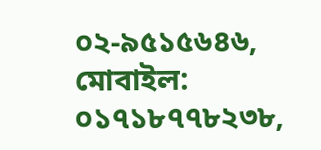০২-৯৫১৫৬৪৬, মোবাইল: ০১৭১৮৭৭৮২৩৮,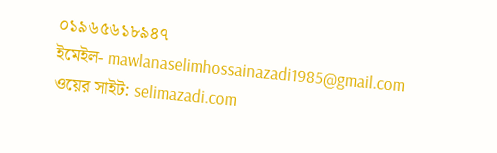০১৯৬৫৬১৮৯৪৭
ইমেইল- mawlanaselimhossainazadi1985@gmail.com
ওয়ের সাইট: selimazadi.com